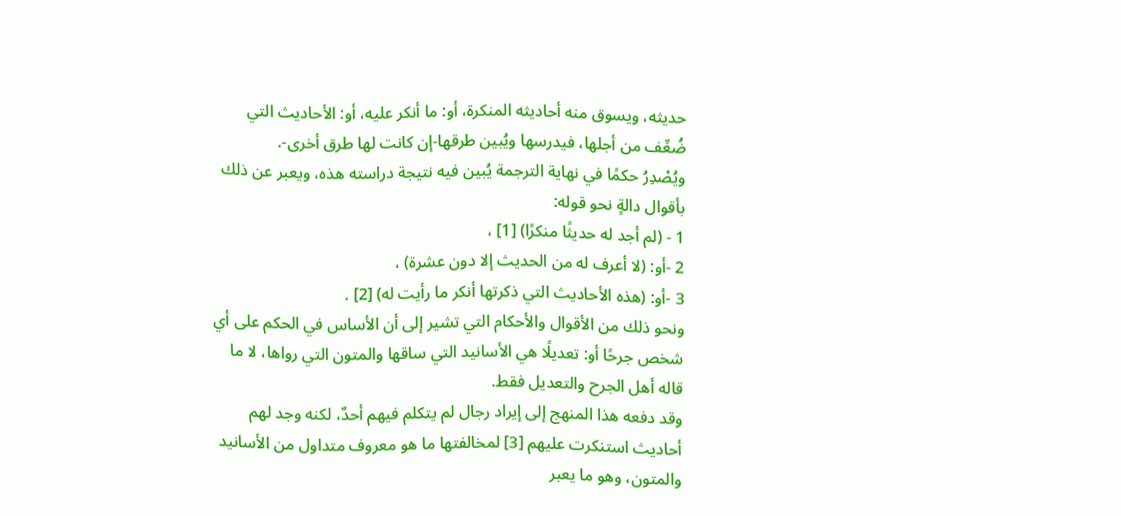حديثه، ويسوق منه أحاديثه المنكرة، أو: ما أنكر عليه، أو: الأحاديث التي ضُعِّف من أجلها، فيدرسها ويُبين طرقها-إن كانت لها طرق أخرى-.
ويُصْدِرُ حكمًا في نهاية الترجمة يُبين فيه نتيجة دراسته هذه، ويعبر عن ذلك بأقوال دالةٍ نحو قوله:
1 - (لم أجد له حديثًا منكرًا) [1] ،
2 -أو: (لا أعرف له من الحديث إلا دون عشرة) ،
3 -أو: (هذه الأحاديث التي ذكرتها أنكر ما رأيت له) [2] .
ونحو ذلك من الأقوال والأحكام التي تشير إلى أن الأساس في الحكم على أي شخص جرحًا أو: تعديلًا هي الأسانيد التي ساقها والمتون التي رواها، لا ما قاله أهل الجرح والتعديل فقط.
وقد دفعه هذا المنهج إلى إيراد رجال لم يتكلم فيهم أحدٌ، لكنه وجد لهم أحاديث استنكرت عليهم [3] لمخالفتها ما هو معروف متداول من الأسانيد والمتون، وهو ما يعبر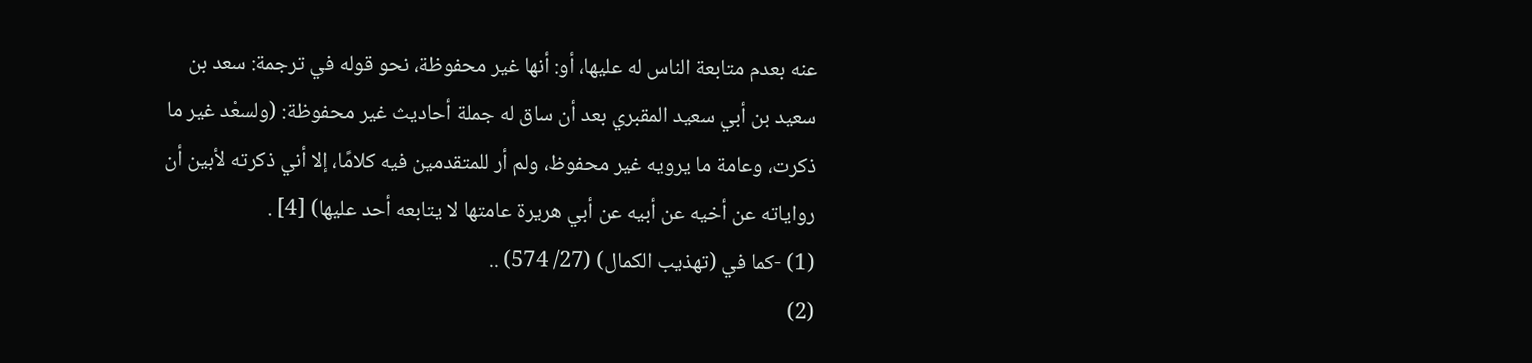عنه بعدم متابعة الناس له عليها، أو: أنها غير محفوظة، نحو قوله في ترجمة: سعد بن سعيد بن أبي سعيد المقبري بعد أن ساق له جملة أحاديث غير محفوظة: (ولسعْد غير ما ذكرت، وعامة ما يرويه غير محفوظ، ولم أر للمتقدمين فيه كلامًا، إلا أني ذكرته لأبين أن رواياته عن أخيه عن أبيه عن أبي هريرة عامتها لا يتابعه أحد عليها) [4] .
(1) -كما في (تهذيب الكمال) (27/ 574) ..
(2)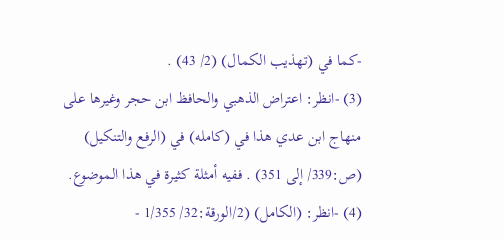-كما في (تهذيب الكمال) (2/ 43) .
(3) -انظر: اعتراض الذهبي والحافظ ابن حجر وغيرها على منهاج ابن عدي هذا في (كامله) في (الرفع والتنكيل) (ص:339/ إلى 351) . ففيه أمثلة كثيرة في هذا الموضوع.
(4) -انظر: (الكامل) (2/الورقة:32/ 1/355 -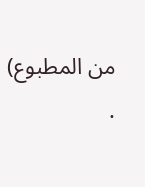من المطبوع) .